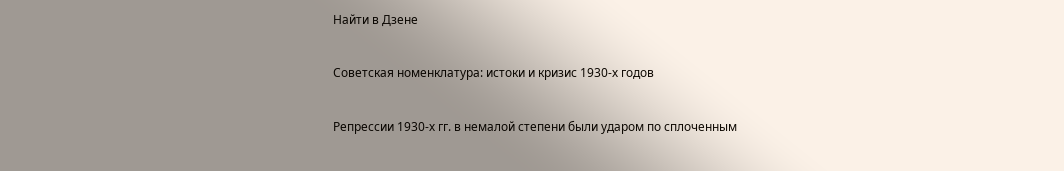Найти в Дзене

Советская номенклатура: истоки и кризис 1930-х годов

Репрессии 1930-х гг. в немалой степени были ударом по сплоченным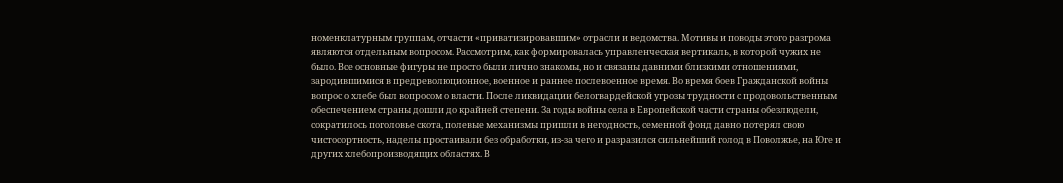номенклатурным группам, отчасти «приватизировавшим» отрасли и ведомства. Мотивы и поводы этого разгрома являются отдельным вопросом. Рассмотрим, как формировалась управленческая вертикаль, в которой чужих не было. Все основные фигуры не просто были лично знакомы, но и связаны давними близкими отношениями, зародившимися в предреволюционное, военное и раннее послевоенное время. Во время боев Гражданской войны вопрос о хлебе был вопросом о власти. После ликвидации белогвардейской угрозы трудности с продовольственным обеспечением страны дошли до крайней степени. За годы войны села в Европейской части страны обезлюдели, сократилось поголовье скота, полевые механизмы пришли в негодность, семенной фонд давно потерял свою чистосортность, наделы простаивали без обработки, из-за чего и разразился сильнейший голод в Поволжье, на Юге и других хлебопроизводящих областях. В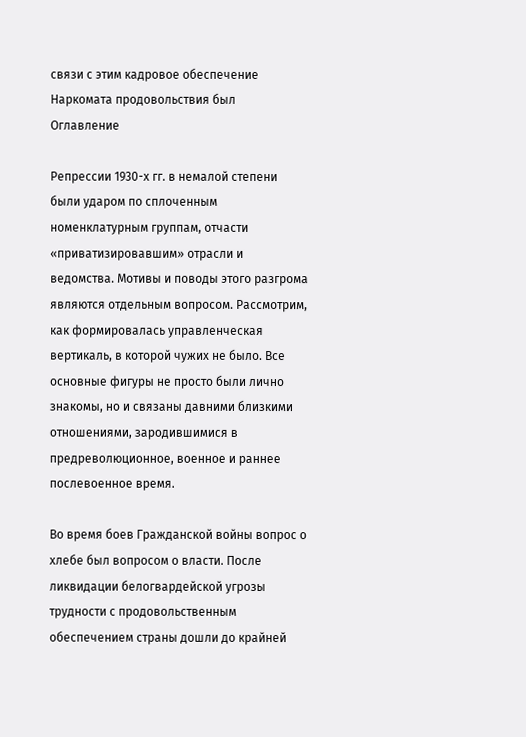связи с этим кадровое обеспечение Наркомата продовольствия был
Оглавление

Репрессии 1930-х гг. в немалой степени были ударом по сплоченным номенклатурным группам, отчасти «приватизировавшим» отрасли и ведомства. Мотивы и поводы этого разгрома являются отдельным вопросом. Рассмотрим, как формировалась управленческая вертикаль, в которой чужих не было. Все основные фигуры не просто были лично знакомы, но и связаны давними близкими отношениями, зародившимися в предреволюционное, военное и раннее послевоенное время.

Во время боев Гражданской войны вопрос о хлебе был вопросом о власти. После ликвидации белогвардейской угрозы трудности с продовольственным обеспечением страны дошли до крайней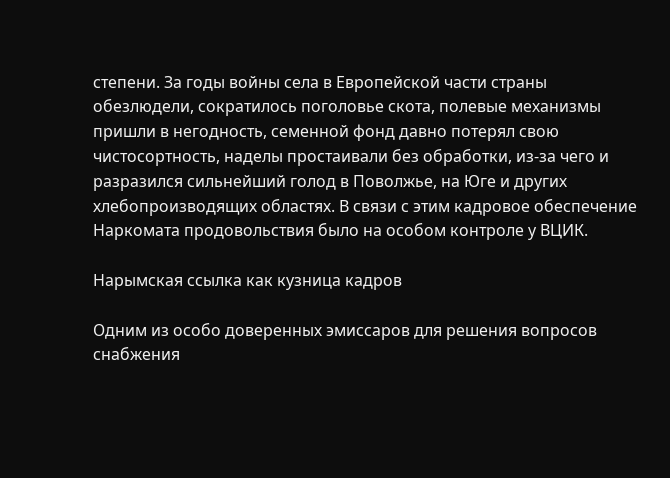степени. За годы войны села в Европейской части страны обезлюдели, сократилось поголовье скота, полевые механизмы пришли в негодность, семенной фонд давно потерял свою чистосортность, наделы простаивали без обработки, из-за чего и разразился сильнейший голод в Поволжье, на Юге и других хлебопроизводящих областях. В связи с этим кадровое обеспечение Наркомата продовольствия было на особом контроле у ВЦИК.

Нарымская ссылка как кузница кадров

Одним из особо доверенных эмиссаров для решения вопросов снабжения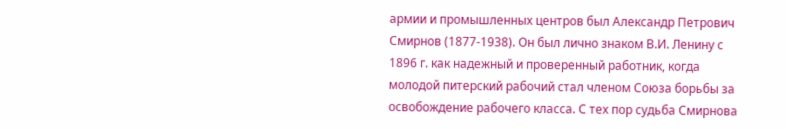армии и промышленных центров был Александр Петрович Смирнов (1877-1938). Он был лично знаком В.И. Ленину с 1896 г. как надежный и проверенный работник, когда молодой питерский рабочий стал членом Союза борьбы за освобождение рабочего класса. С тех пор судьба Смирнова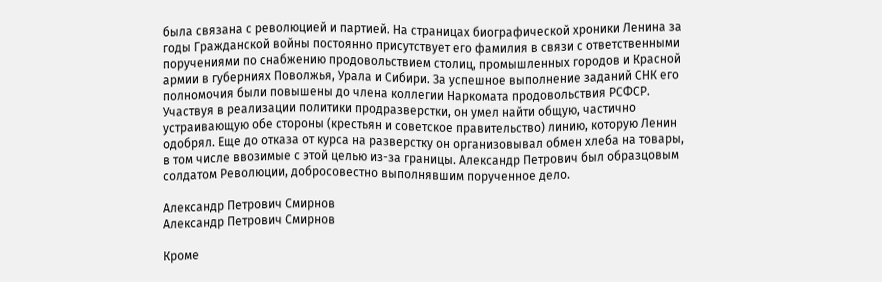была связана с революцией и партией. На страницах биографической хроники Ленина за годы Гражданской войны постоянно присутствует его фамилия в связи с ответственными поручениями по снабжению продовольствием столиц, промышленных городов и Красной армии в губерниях Поволжья, Урала и Сибири. За успешное выполнение заданий СНК его полномочия были повышены до члена коллегии Наркомата продовольствия РСФСР. Участвуя в реализации политики продразверстки, он умел найти общую, частично устраивающую обе стороны (крестьян и советское правительство) линию, которую Ленин одобрял. Еще до отказа от курса на разверстку он организовывал обмен хлеба на товары, в том числе ввозимые с этой целью из-за границы. Александр Петрович был образцовым солдатом Революции, добросовестно выполнявшим порученное дело.

Александр Петрович Смирнов
Александр Петрович Смирнов

Кроме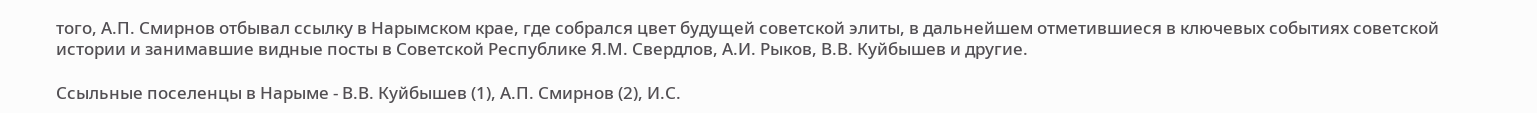того, А.П. Смирнов отбывал ссылку в Нарымском крае, где собрался цвет будущей советской элиты, в дальнейшем отметившиеся в ключевых событиях советской истории и занимавшие видные посты в Советской Республике Я.М. Свердлов, А.И. Рыков, В.В. Куйбышев и другие.

Ссыльные поселенцы в Нарыме - В.В. Куйбышев (1), А.П. Смирнов (2), И.С.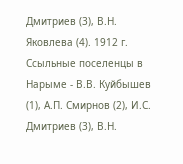Дмитриев (3), В.Н. Яковлева (4). 1912 г.
Ссыльные поселенцы в Нарыме - В.В. Куйбышев (1), А.П. Смирнов (2), И.С. Дмитриев (3), В.Н.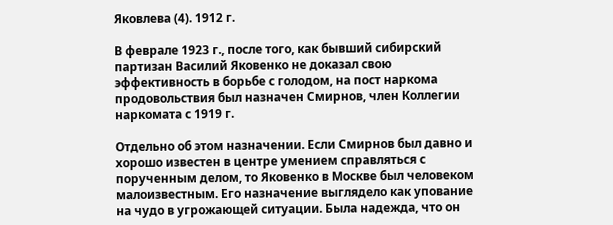Яковлева (4). 1912 г.

В феврале 1923 г., после того, как бывший сибирский партизан Василий Яковенко не доказал свою эффективность в борьбе с голодом, на пост наркома продовольствия был назначен Смирнов, член Коллегии наркомата с 1919 г.

Отдельно об этом назначении. Если Смирнов был давно и хорошо известен в центре умением справляться с порученным делом, то Яковенко в Москве был человеком малоизвестным. Его назначение выглядело как упование на чудо в угрожающей ситуации. Была надежда, что он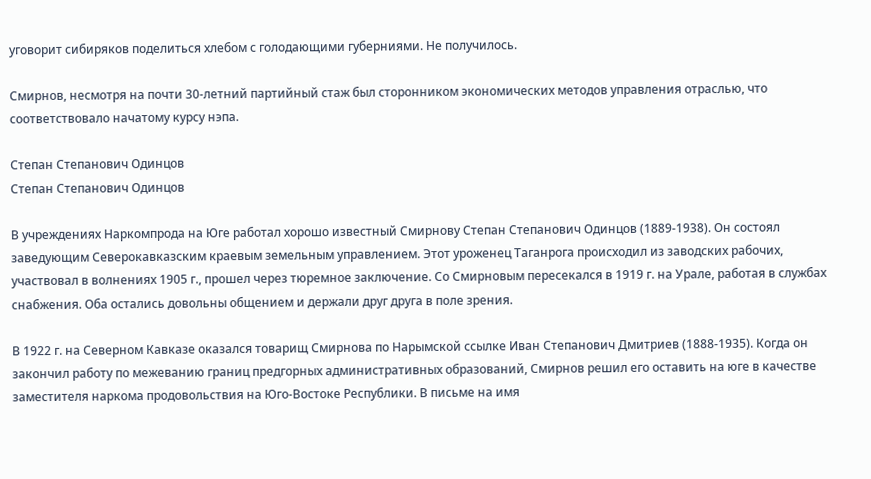уговорит сибиряков поделиться хлебом с голодающими губерниями. Не получилось.

Смирнов, несмотря на почти 30-летний партийный стаж был сторонником экономических методов управления отраслью, что соответствовало начатому курсу нэпа.

Степан Степанович Одинцов
Степан Степанович Одинцов

В учреждениях Наркомпрода на Юге работал хорошо известный Смирнову Степан Степанович Одинцов (1889-1938). Он состоял заведующим Северокавказским краевым земельным управлением. Этот уроженец Таганрога происходил из заводских рабочих, участвовал в волнениях 1905 г., прошел через тюремное заключение. Со Смирновым пересекался в 1919 г. на Урале, работая в службах снабжения. Оба остались довольны общением и держали друг друга в поле зрения.

В 1922 г. на Северном Кавказе оказался товарищ Смирнова по Нарымской ссылке Иван Степанович Дмитриев (1888-1935). Когда он закончил работу по межеванию границ предгорных административных образований, Смирнов решил его оставить на юге в качестве заместителя наркома продовольствия на Юго-Востоке Республики. В письме на имя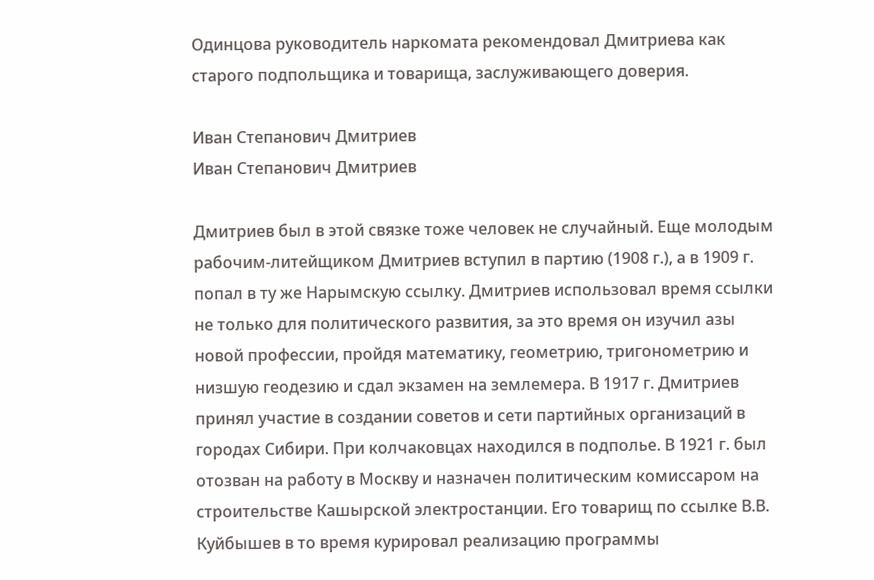Одинцова руководитель наркомата рекомендовал Дмитриева как старого подпольщика и товарища, заслуживающего доверия.

Иван Степанович Дмитриев
Иван Степанович Дмитриев

Дмитриев был в этой связке тоже человек не случайный. Еще молодым рабочим-литейщиком Дмитриев вступил в партию (1908 г.), а в 1909 г. попал в ту же Нарымскую ссылку. Дмитриев использовал время ссылки не только для политического развития, за это время он изучил азы новой профессии, пройдя математику, геометрию, тригонометрию и низшую геодезию и сдал экзамен на землемера. В 1917 г. Дмитриев принял участие в создании советов и сети партийных организаций в городах Сибири. При колчаковцах находился в подполье. В 1921 г. был отозван на работу в Москву и назначен политическим комиссаром на строительстве Кашырской электростанции. Его товарищ по ссылке В.В. Куйбышев в то время курировал реализацию программы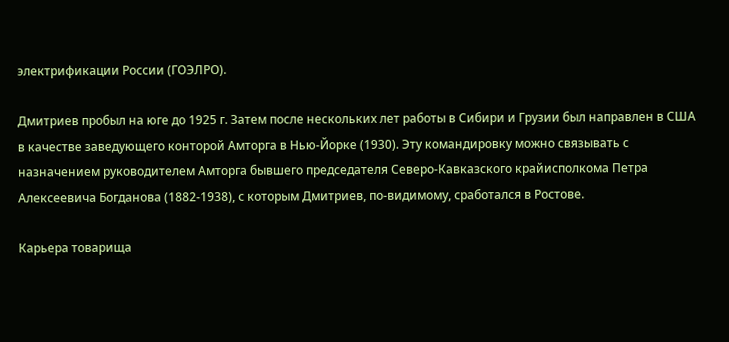электрификации России (ГОЭЛРО).

Дмитриев пробыл на юге до 1925 г. Затем после нескольких лет работы в Сибири и Грузии был направлен в США в качестве заведующего конторой Амторга в Нью-Йорке (1930). Эту командировку можно связывать с назначением руководителем Амторга бывшего председателя Северо-Кавказского крайисполкома Петра Алексеевича Богданова (1882-1938), с которым Дмитриев, по-видимому, сработался в Ростове.

Карьера товарища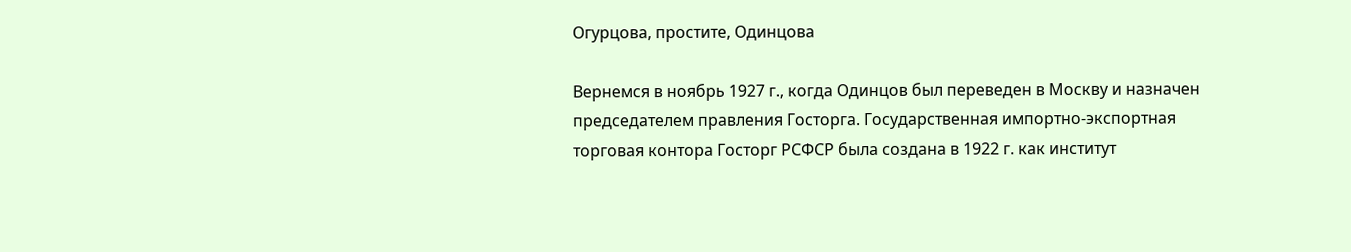Огурцова, простите, Одинцова

Вернемся в ноябрь 1927 г., когда Одинцов был переведен в Москву и назначен председателем правления Госторга. Государственная импортно-экспортная торговая контора Госторг РСФСР была создана в 1922 г. как институт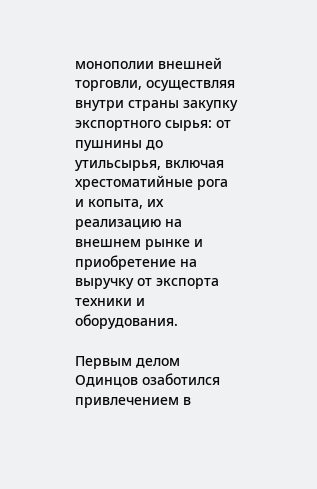монополии внешней торговли, осуществляя внутри страны закупку экспортного сырья: от пушнины до утильсырья, включая хрестоматийные рога и копыта, их реализацию на внешнем рынке и приобретение на выручку от экспорта техники и оборудования.

Первым делом Одинцов озаботился привлечением в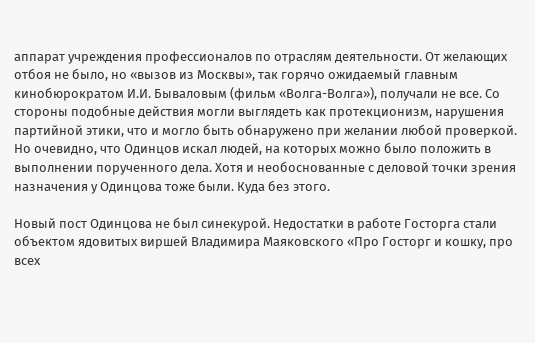аппарат учреждения профессионалов по отраслям деятельности. От желающих отбоя не было, но «вызов из Москвы», так горячо ожидаемый главным кинобюрократом И.И. Бываловым (фильм «Волга-Волга»), получали не все. Со стороны подобные действия могли выглядеть как протекционизм, нарушения партийной этики, что и могло быть обнаружено при желании любой проверкой. Но очевидно, что Одинцов искал людей, на которых можно было положить в выполнении порученного дела. Хотя и необоснованные с деловой точки зрения назначения у Одинцова тоже были. Куда без этого.

Новый пост Одинцова не был синекурой. Недостатки в работе Госторга стали объектом ядовитых виршей Владимира Маяковского «Про Госторг и кошку, про всех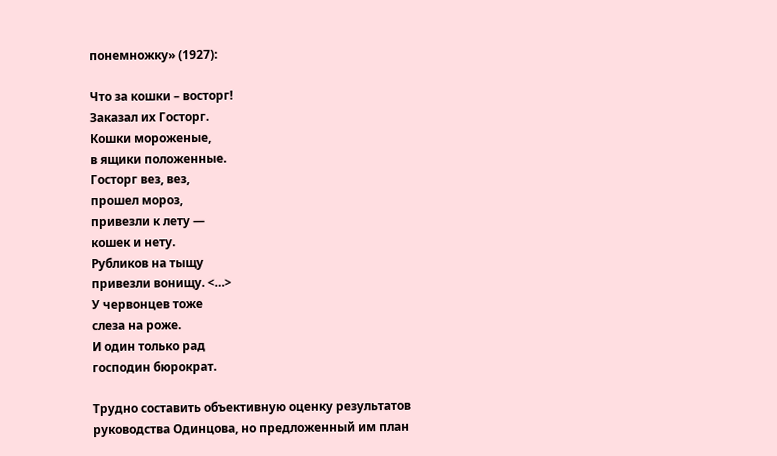понемножку» (1927):

Что за кошки – восторг!
Заказал их Госторг.
Кошки мороженые,
в ящики положенные.
Госторг вез, вез,
прошел мороз,
привезли к лету —
кошек и нету.
Рубликов на тыщу
привезли вонищу. <…>
У червонцев тоже
слеза на роже.
И один только рад
господин бюрократ.

Трудно составить объективную оценку результатов руководства Одинцова, но предложенный им план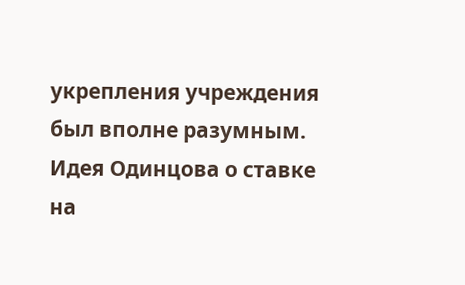укрепления учреждения был вполне разумным. Идея Одинцова о ставке на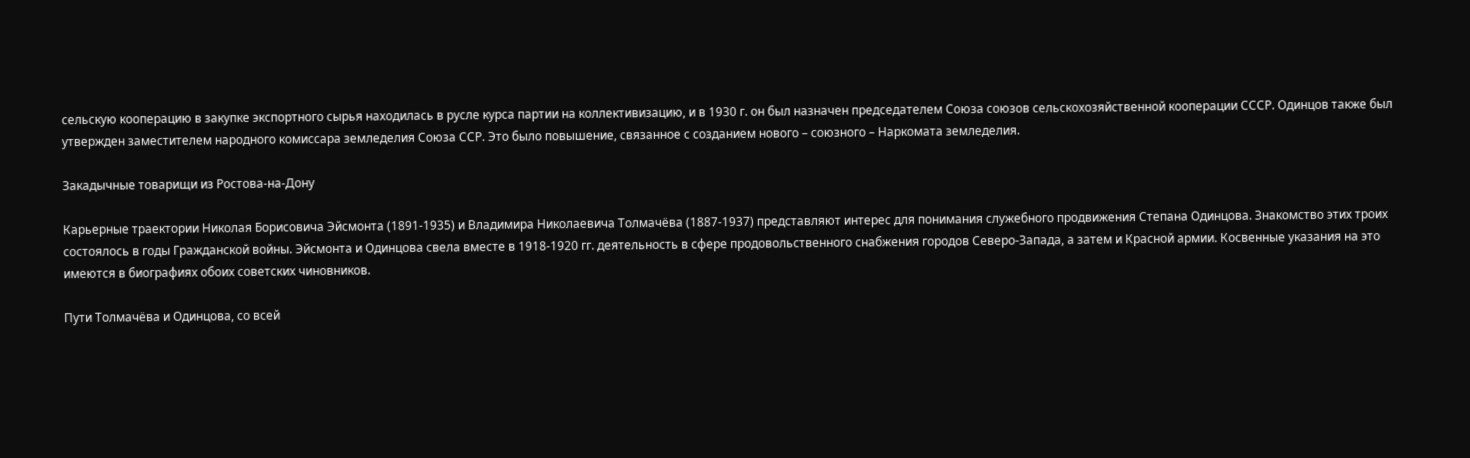сельскую кооперацию в закупке экспортного сырья находилась в русле курса партии на коллективизацию, и в 1930 г. он был назначен председателем Союза союзов сельскохозяйственной кооперации СССР. Одинцов также был утвержден заместителем народного комиссара земледелия Союза ССР. Это было повышение, связанное с созданием нового – союзного – Наркомата земледелия.

Закадычные товарищи из Ростова-на-Дону

Карьерные траектории Николая Борисовича Эйсмонта (1891-1935) и Владимира Николаевича Толмачёва (1887-1937) представляют интерес для понимания служебного продвижения Степана Одинцова. Знакомство этих троих состоялось в годы Гражданской войны. Эйсмонта и Одинцова свела вместе в 1918-1920 гг. деятельность в сфере продовольственного снабжения городов Северо-Запада, а затем и Красной армии. Косвенные указания на это имеются в биографиях обоих советских чиновников.

Пути Толмачёва и Одинцова, со всей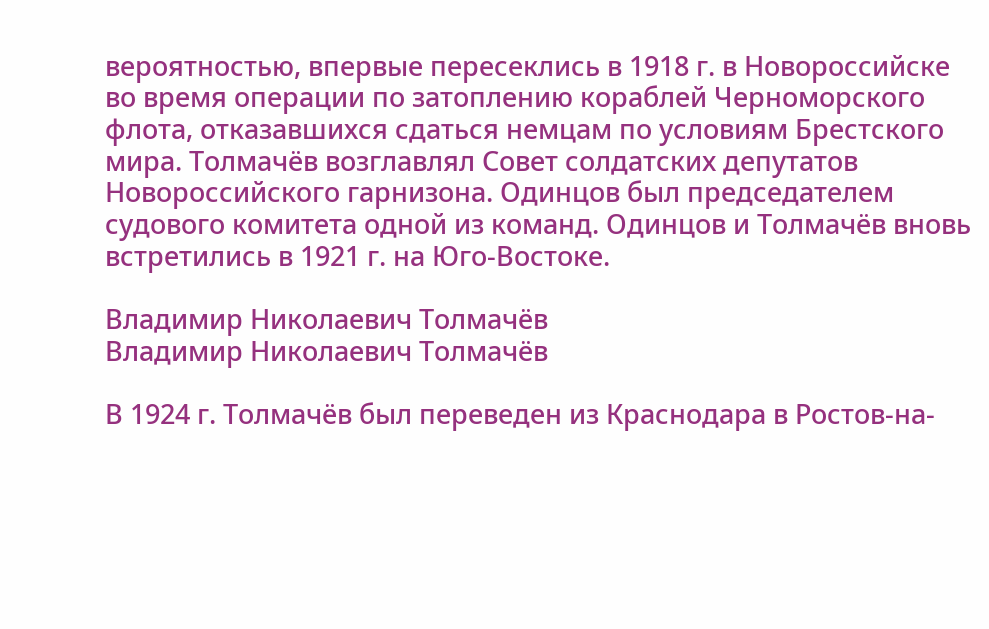вероятностью, впервые пересеклись в 1918 г. в Новороссийске во время операции по затоплению кораблей Черноморского флота, отказавшихся сдаться немцам по условиям Брестского мира. Толмачёв возглавлял Совет солдатских депутатов Новороссийского гарнизона. Одинцов был председателем судового комитета одной из команд. Одинцов и Толмачёв вновь встретились в 1921 г. на Юго-Востоке.

Владимир Николаевич Толмачёв
Владимир Николаевич Толмачёв

В 1924 г. Толмачёв был переведен из Краснодара в Ростов-на-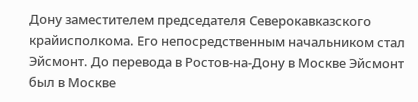Дону заместителем председателя Северокавказского крайисполкома. Его непосредственным начальником стал Эйсмонт. До перевода в Ростов-на-Дону в Москве Эйсмонт был в Москве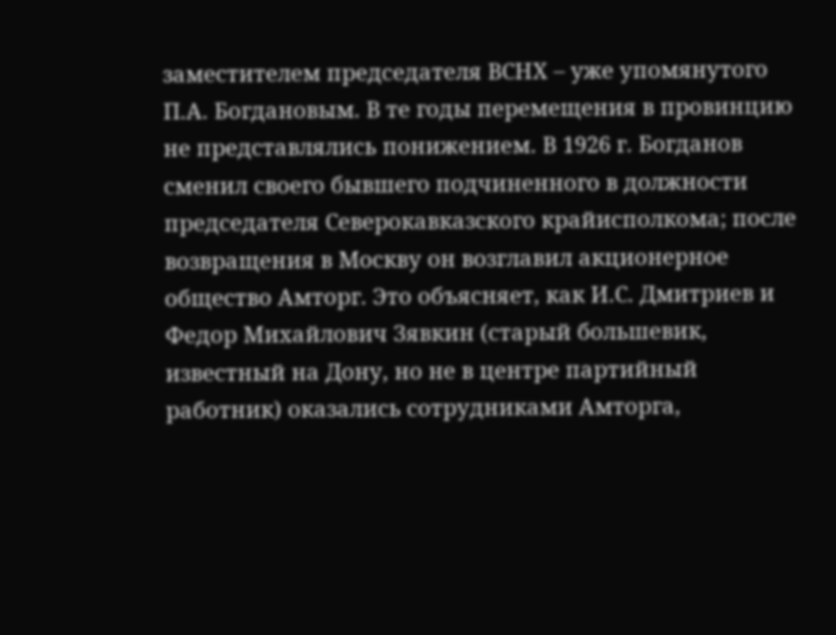заместителем председателя ВСНХ – уже упомянутого П.А. Богдановым. В те годы перемещения в провинцию не представлялись понижением. В 1926 г. Богданов сменил своего бывшего подчиненного в должности председателя Северокавказского крайисполкома; после возвращения в Москву он возглавил акционерное общество Амторг. Это объясняет, как И.С. Дмитриев и Федор Михайлович Зявкин (старый большевик, известный на Дону, но не в центре партийный работник) оказались сотрудниками Амторга,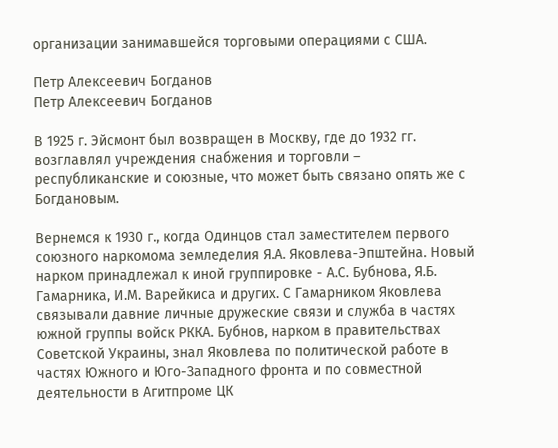организации занимавшейся торговыми операциями с США.

Петр Алексеевич Богданов
Петр Алексеевич Богданов

В 1925 г. Эйсмонт был возвращен в Москву, где до 1932 гг. возглавлял учреждения снабжения и торговли – республиканские и союзные, что может быть связано опять же с Богдановым.

Вернемся к 1930 г., когда Одинцов стал заместителем первого союзного наркомома земледелия Я.А. Яковлева-Эпштейна. Новый нарком принадлежал к иной группировке - А.С. Бубнова, Я.Б. Гамарника, И.М. Варейкиса и других. С Гамарником Яковлева связывали давние личные дружеские связи и служба в частях южной группы войск РККА. Бубнов, нарком в правительствах Советской Украины, знал Яковлева по политической работе в частях Южного и Юго-Западного фронта и по совместной деятельности в Агитпроме ЦК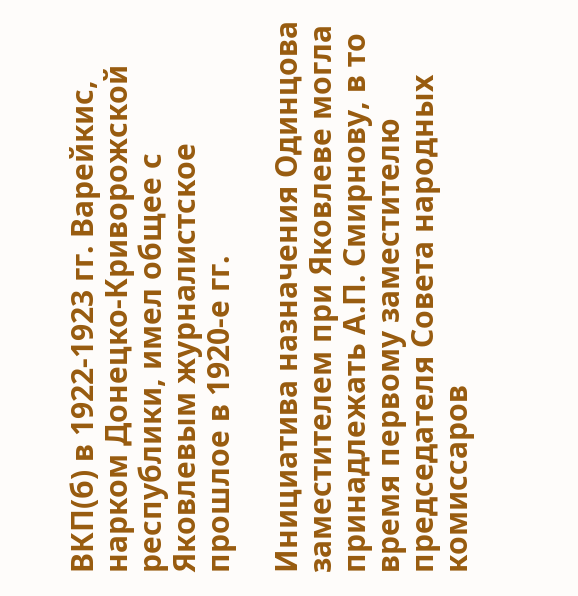ВКП(б) в 1922-1923 гг. Варейкис, нарком Донецко-Криворожской республики, имел общее с Яковлевым журналистское прошлое в 1920-е гг.

Инициатива назначения Одинцова заместителем при Яковлеве могла принадлежать А.П. Смирнову, в то время первому заместителю председателя Совета народных комиссаров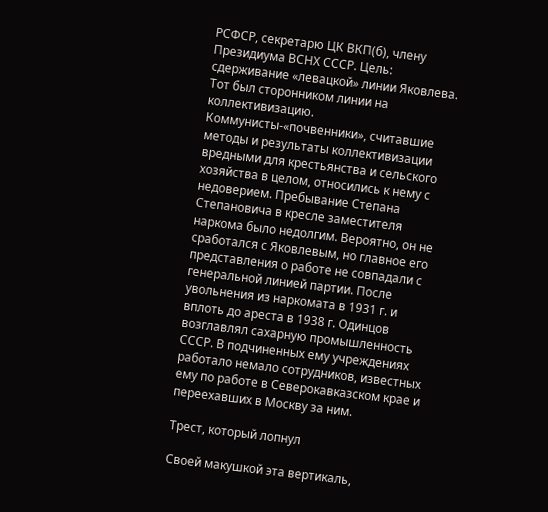РСФСР, секретарю ЦК ВКП(б), члену Президиума ВСНХ СССР. Цель: сдерживание «левацкой» линии Яковлева. Тот был сторонником линии на коллективизацию. Коммунисты-«почвенники», считавшие методы и результаты коллективизации вредными для крестьянства и сельского хозяйства в целом, относились к нему с недоверием. Пребывание Степана Степановича в кресле заместителя наркома было недолгим. Вероятно, он не сработался с Яковлевым, но главное его представления о работе не совпадали с генеральной линией партии. После увольнения из наркомата в 1931 г. и вплоть до ареста в 1938 г. Одинцов возглавлял сахарную промышленность СССР. В подчиненных ему учреждениях работало немало сотрудников, известных ему по работе в Северокавказском крае и переехавших в Москву за ним.

Трест, который лопнул

Своей макушкой эта вертикаль,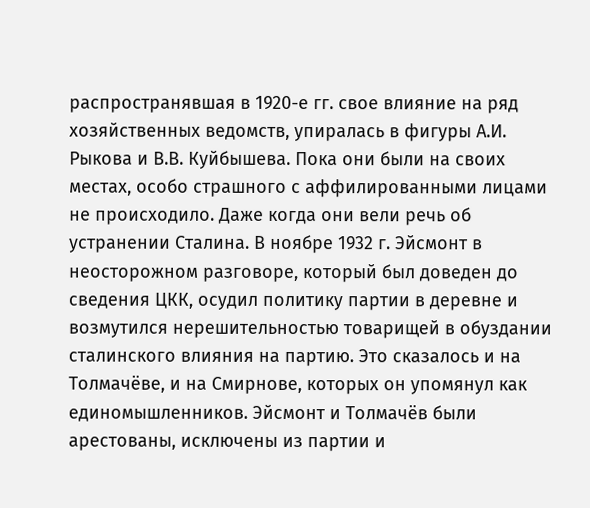распространявшая в 1920-е гг. свое влияние на ряд хозяйственных ведомств, упиралась в фигуры А.И. Рыкова и В.В. Куйбышева. Пока они были на своих местах, особо страшного с аффилированными лицами не происходило. Даже когда они вели речь об устранении Сталина. В ноябре 1932 г. Эйсмонт в неосторожном разговоре, который был доведен до сведения ЦКК, осудил политику партии в деревне и возмутился нерешительностью товарищей в обуздании сталинского влияния на партию. Это сказалось и на Толмачёве, и на Смирнове, которых он упомянул как единомышленников. Эйсмонт и Толмачёв были арестованы, исключены из партии и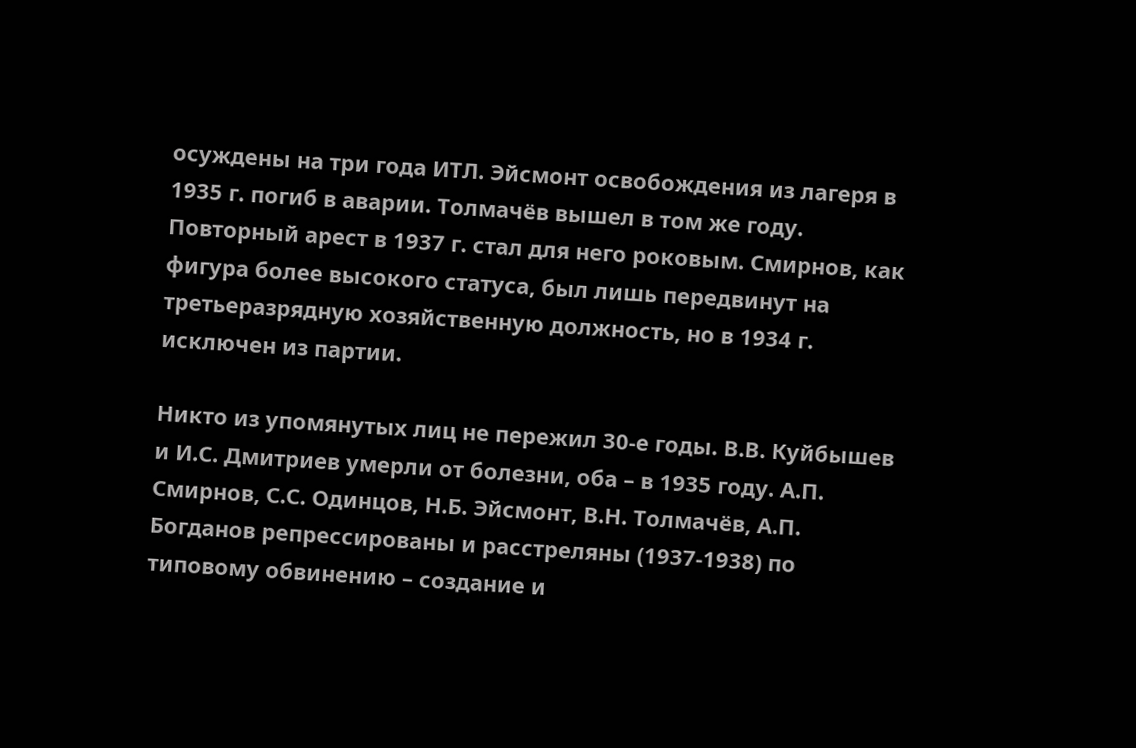осуждены на три года ИТЛ. Эйсмонт освобождения из лагеря в 1935 г. погиб в аварии. Толмачёв вышел в том же году. Повторный арест в 1937 г. стал для него роковым. Смирнов, как фигура более высокого статуса, был лишь передвинут на третьеразрядную хозяйственную должность, но в 1934 г. исключен из партии.

Никто из упомянутых лиц не пережил 30-е годы. В.В. Куйбышев и И.С. Дмитриев умерли от болезни, оба – в 1935 году. А.П. Смирнов, С.С. Одинцов, Н.Б. Эйсмонт, В.Н. Толмачёв, А.П. Богданов репрессированы и расстреляны (1937-1938) по типовому обвинению – создание и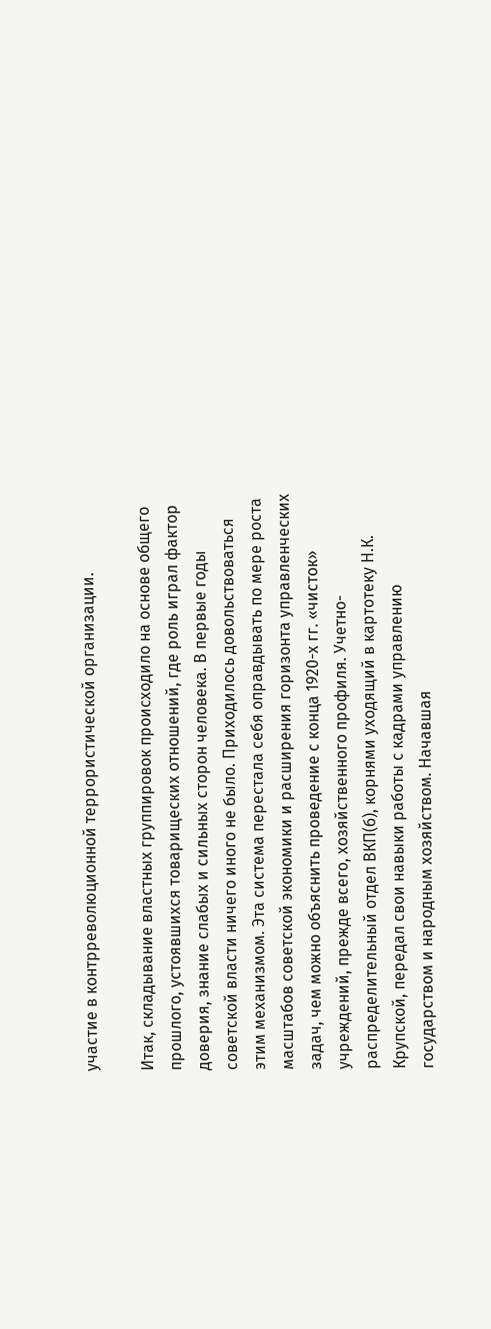участие в контрреволюционной террористической организации.

Итак, складывание властных группировок происходило на основе общего прошлого, устоявшихся товарищеских отношений, где роль играл фактор доверия, знание слабых и сильных сторон человека. В первые годы советской власти ничего иного не было. Приходилось довольствоваться этим механизмом. Эта система перестала себя оправдывать по мере роста масштабов советской экономики и расширения горизонта управленческих задач, чем можно объяснить проведение с конца 1920-х гг. «чисток» учреждений, прежде всего, хозяйственного профиля. Учетно-распределительный отдел ВКП(б), корнями уходящий в картотеку Н.К. Крупской, передал свои навыки работы с кадрами управлению государством и народным хозяйством. Начавшая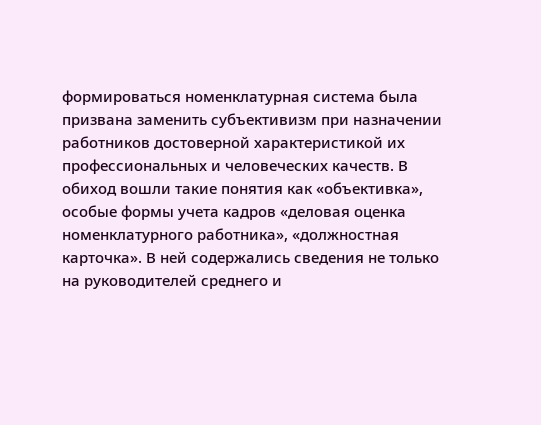формироваться номенклатурная система была призвана заменить субъективизм при назначении работников достоверной характеристикой их профессиональных и человеческих качеств. В обиход вошли такие понятия как «объективка», особые формы учета кадров «деловая оценка номенклатурного работника», «должностная карточка». В ней содержались сведения не только на руководителей среднего и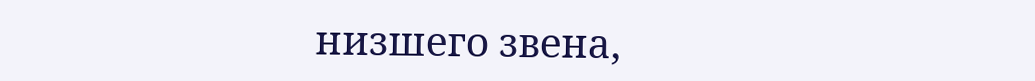низшего звена,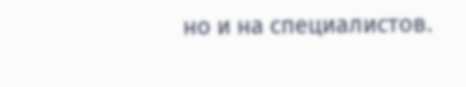но и на специалистов.